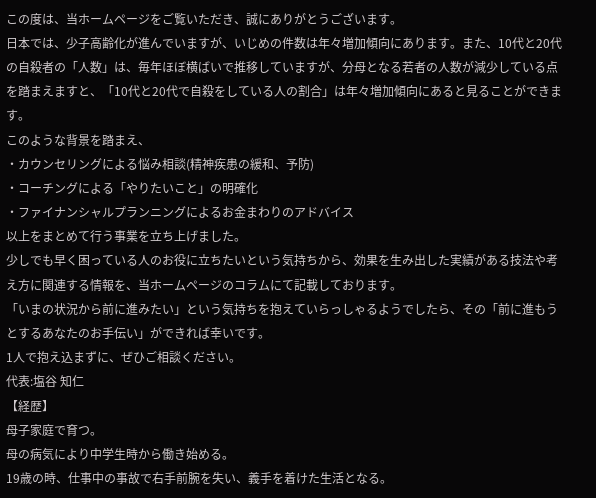この度は、当ホームページをご覧いただき、誠にありがとうございます。
日本では、少子高齢化が進んでいますが、いじめの件数は年々増加傾向にあります。また、10代と20代の自殺者の「人数」は、毎年ほぼ横ばいで推移していますが、分母となる若者の人数が減少している点を踏まえますと、「10代と20代で自殺をしている人の割合」は年々増加傾向にあると見ることができます。
このような背景を踏まえ、
・カウンセリングによる悩み相談(精神疾患の緩和、予防)
・コーチングによる「やりたいこと」の明確化
・ファイナンシャルプランニングによるお金まわりのアドバイス
以上をまとめて行う事業を立ち上げました。
少しでも早く困っている人のお役に立ちたいという気持ちから、効果を生み出した実績がある技法や考え方に関連する情報を、当ホームページのコラムにて記載しております。
「いまの状況から前に進みたい」という気持ちを抱えていらっしゃるようでしたら、その「前に進もうとするあなたのお手伝い」ができれば幸いです。
1人で抱え込まずに、ぜひご相談ください。
代表:塩谷 知仁
【経歴】
母子家庭で育つ。
母の病気により中学生時から働き始める。
19歳の時、仕事中の事故で右手前腕を失い、義手を着けた生活となる。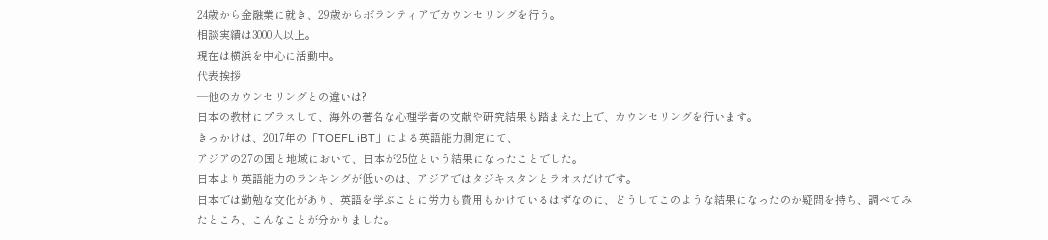24歳から金融業に就き、29歳からボランティアでカウンセリングを行う。
相談実績は3000人以上。
現在は横浜を中心に活動中。
代表挨拶
―他のカウンセリングとの違いは?
日本の教材にプラスして、海外の著名な心理学者の文献や研究結果も踏まえた上で、カウンセリングを行います。
きっかけは、2017年の「TOEFL iBT」による英語能力測定にて、
アジアの27の国と地域において、日本が25位という結果になったことでした。
日本より英語能力のランキングが低いのは、アジアではタジキスタンとラオスだけです。
日本では勤勉な文化があり、英語を学ぶことに労力も費用もかけているはずなのに、どうしてこのような結果になったのか疑問を持ち、調べてみたところ、こんなことが分かりました。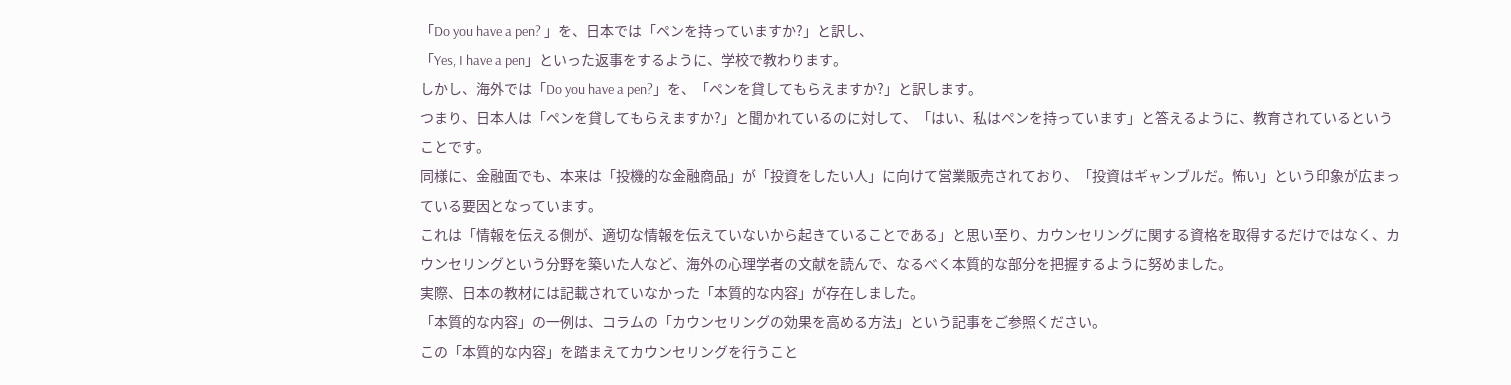「Do you have a pen? 」を、日本では「ペンを持っていますか?」と訳し、
「Yes, I have a pen」といった返事をするように、学校で教わります。
しかし、海外では「Do you have a pen?」を、「ペンを貸してもらえますか?」と訳します。
つまり、日本人は「ペンを貸してもらえますか?」と聞かれているのに対して、「はい、私はペンを持っています」と答えるように、教育されているということです。
同様に、金融面でも、本来は「投機的な金融商品」が「投資をしたい人」に向けて営業販売されており、「投資はギャンブルだ。怖い」という印象が広まっている要因となっています。
これは「情報を伝える側が、適切な情報を伝えていないから起きていることである」と思い至り、カウンセリングに関する資格を取得するだけではなく、カウンセリングという分野を築いた人など、海外の心理学者の文献を読んで、なるべく本質的な部分を把握するように努めました。
実際、日本の教材には記載されていなかった「本質的な内容」が存在しました。
「本質的な内容」の一例は、コラムの「カウンセリングの効果を高める方法」という記事をご参照ください。
この「本質的な内容」を踏まえてカウンセリングを行うこと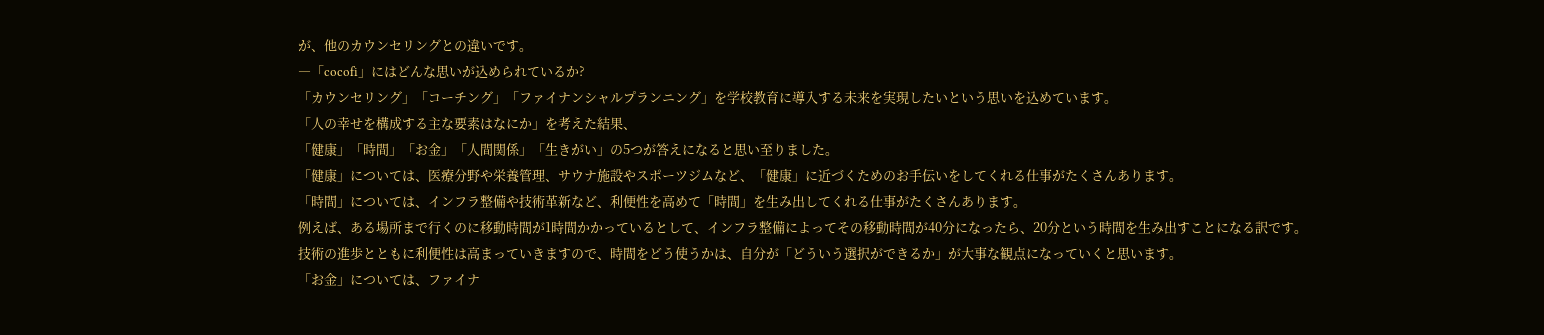が、他のカウンセリングとの違いです。
―「cocofi」にはどんな思いが込められているか?
「カウンセリング」「コーチング」「ファイナンシャルプランニング」を学校教育に導入する未来を実現したいという思いを込めています。
「人の幸せを構成する主な要素はなにか」を考えた結果、
「健康」「時間」「お金」「人間関係」「生きがい」の5つが答えになると思い至りました。
「健康」については、医療分野や栄養管理、サウナ施設やスポーツジムなど、「健康」に近づくためのお手伝いをしてくれる仕事がたくさんあります。
「時間」については、インフラ整備や技術革新など、利便性を高めて「時間」を生み出してくれる仕事がたくさんあります。
例えば、ある場所まで行くのに移動時間が1時間かかっているとして、インフラ整備によってその移動時間が40分になったら、20分という時間を生み出すことになる訳です。
技術の進歩とともに利便性は高まっていきますので、時間をどう使うかは、自分が「どういう選択ができるか」が大事な観点になっていくと思います。
「お金」については、ファイナ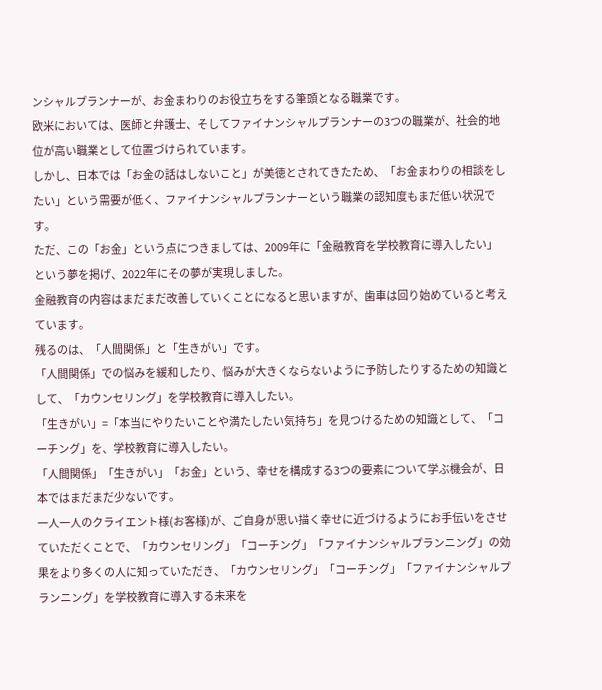ンシャルプランナーが、お金まわりのお役立ちをする筆頭となる職業です。
欧米においては、医師と弁護士、そしてファイナンシャルプランナーの3つの職業が、社会的地位が高い職業として位置づけられています。
しかし、日本では「お金の話はしないこと」が美徳とされてきたため、「お金まわりの相談をしたい」という需要が低く、ファイナンシャルプランナーという職業の認知度もまだ低い状況です。
ただ、この「お金」という点につきましては、2009年に「金融教育を学校教育に導入したい」という夢を掲げ、2022年にその夢が実現しました。
金融教育の内容はまだまだ改善していくことになると思いますが、歯車は回り始めていると考えています。
残るのは、「人間関係」と「生きがい」です。
「人間関係」での悩みを緩和したり、悩みが大きくならないように予防したりするための知識として、「カウンセリング」を学校教育に導入したい。
「生きがい」=「本当にやりたいことや満たしたい気持ち」を見つけるための知識として、「コーチング」を、学校教育に導入したい。
「人間関係」「生きがい」「お金」という、幸せを構成する3つの要素について学ぶ機会が、日本ではまだまだ少ないです。
一人一人のクライエント様(お客様)が、ご自身が思い描く幸せに近づけるようにお手伝いをさせていただくことで、「カウンセリング」「コーチング」「ファイナンシャルプランニング」の効果をより多くの人に知っていただき、「カウンセリング」「コーチング」「ファイナンシャルプランニング」を学校教育に導入する未来を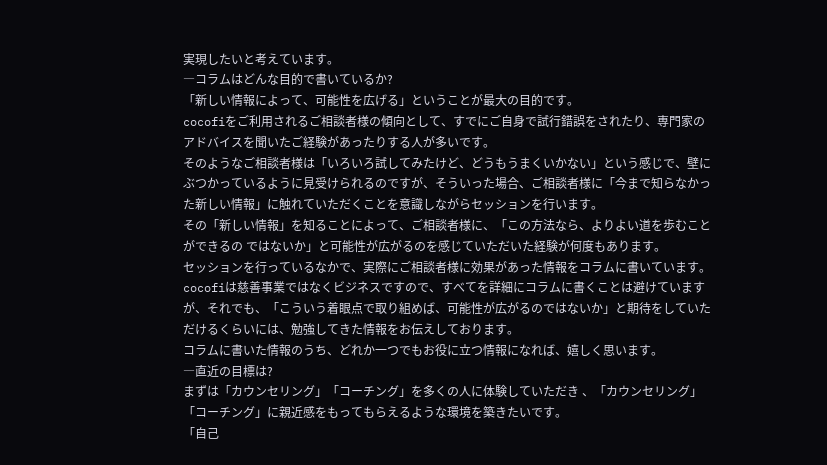実現したいと考えています。
―コラムはどんな目的で書いているか?
「新しい情報によって、可能性を広げる」ということが最大の目的です。
cocofiをご利用されるご相談者様の傾向として、すでにご自身で試行錯誤をされたり、専門家のアドバイスを聞いたご経験があったりする人が多いです。
そのようなご相談者様は「いろいろ試してみたけど、どうもうまくいかない」という感じで、壁にぶつかっているように見受けられるのですが、そういった場合、ご相談者様に「今まで知らなかった新しい情報」に触れていただくことを意識しながらセッションを行います。
その「新しい情報」を知ることによって、ご相談者様に、「この方法なら、よりよい道を歩むことができるの ではないか」と可能性が広がるのを感じていただいた経験が何度もあります。
セッションを行っているなかで、実際にご相談者様に効果があった情報をコラムに書いています。
cocofiは慈善事業ではなくビジネスですので、すべてを詳細にコラムに書くことは避けていますが、それでも、「こういう着眼点で取り組めば、可能性が広がるのではないか」と期待をしていただけるくらいには、勉強してきた情報をお伝えしております。
コラムに書いた情報のうち、どれか一つでもお役に立つ情報になれば、嬉しく思います。
―直近の目標は?
まずは「カウンセリング」「コーチング」を多くの人に体験していただき 、「カウンセリング」「コーチング」に親近感をもってもらえるような環境を築きたいです。
「自己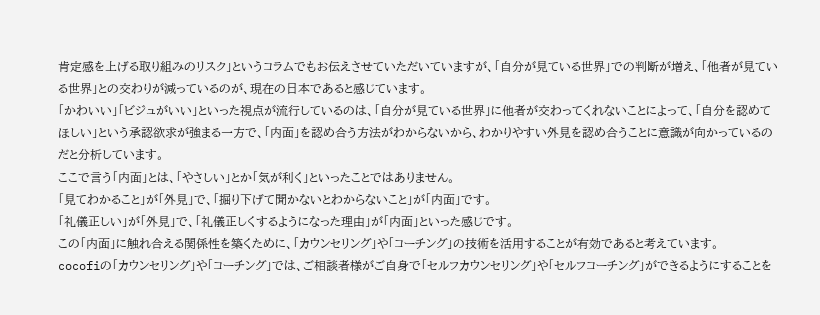肯定感を上げる取り組みのリスク」というコラムでもお伝えさせていただいていますが、「自分が見ている世界」での判断が増え、「他者が見ている世界」との交わりが減っているのが、現在の日本であると感じています。
「かわいい」「ビジュがいい」といった視点が流行しているのは、「自分が見ている世界」に他者が交わってくれないことによって、「自分を認めてほしい」という承認欲求が強まる一方で、「内面」を認め合う方法がわからないから、わかりやすい外見を認め合うことに意識が向かっているのだと分析しています。
ここで言う「内面」とは、「やさしい」とか「気が利く」といったことではありません。
「見てわかること」が「外見」で、「掘り下げて聞かないとわからないこと」が「内面」です。
「礼儀正しい」が「外見」で、「礼儀正しくするようになった理由」が「内面」といった感じです。
この「内面」に触れ合える関係性を築くために、「カウンセリング」や「コーチング」の技術を活用することが有効であると考えています。
cocofiの「カウンセリング」や「コーチング」では、ご相談者様がご自身で「セルフカウンセリング」や「セルフコーチング」ができるようにすることを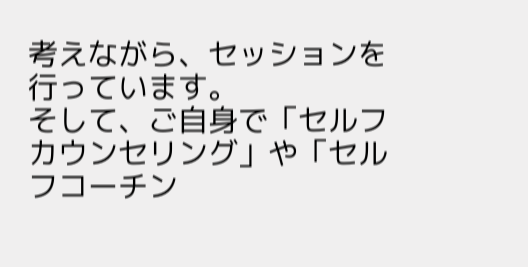考えながら、セッションを行っています。
そして、ご自身で「セルフカウンセリング」や「セルフコーチン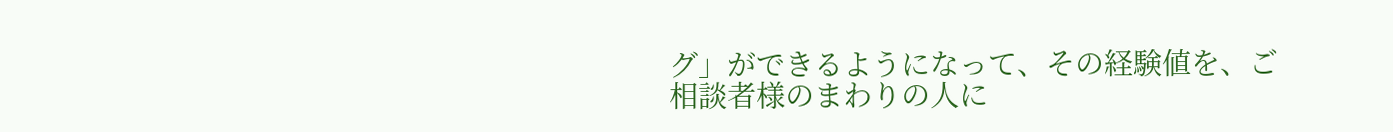グ」ができるようになって、その経験値を、ご相談者様のまわりの人に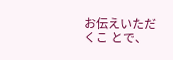お伝えいただくこ とで、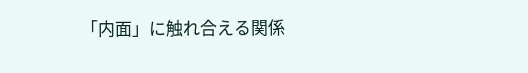「内面」に触れ合える関係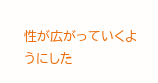性が広がっていくようにした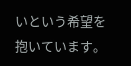いという希望を抱いています。